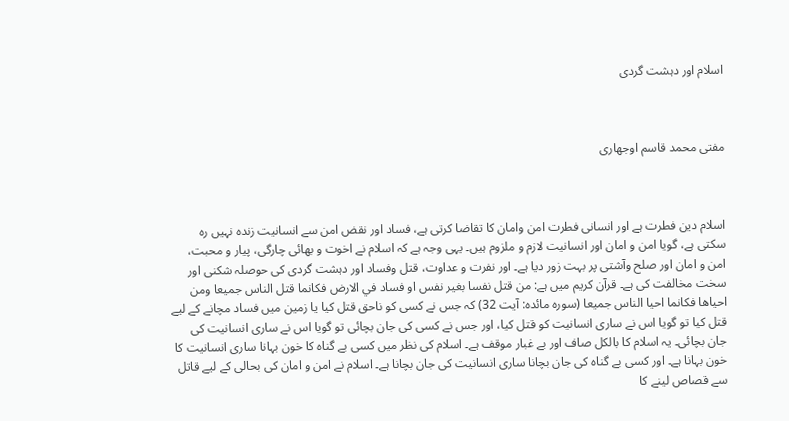اسلام اور دہشت گردی



مفتی محمد قاسم اوجھاری



اسلام دین فطرت ہے اور انسانی فطرت امن وامان کا تقاضا کرتی ہے، فساد اور نقض امن سے انسانیت زندہ نہیں رہ سکتی ہے، گویا امن و امان اور انسانیت لازم و ملزوم ہیں۔ یہی وجہ ہے کہ اسلام نے اخوت و بھائی چارگی، پیار و محبت، امن و امان اور صلح وآشتی پر بہت زور دیا ہے۔ اور نفرت و عداوت، قتل وفساد اور دہشت گردی کی حوصلہ شکنی اور سخت مخالفت کی ہے۔ قرآن کریم میں ہے: من قتل نفسا بغير نفس او فساد في الارض فكانما قتل الناس جميعا ومن احياها فكانما احيا الناس جميعا (سورہ مائدہ: آیت 32) کہ جس نے کسی کو ناحق قتل کیا یا زمین میں فساد مچانے کے لیے قتل کیا تو گویا اس نے ساری انسانیت کو قتل کیا، اور جس نے کسی کی جان بچائی تو گویا اس نے ساری انسانیت کی جان بچائی۔ یہ اسلام کا بالکل صاف اور بے غبار موقف ہے۔ اسلام کی نظر میں کسی بے گناہ کا خون بہانا ساری انسانیت کا خون بہانا ہے۔ اور کسی بے گناہ کی جان بچانا ساری انسانیت کی جان بچانا ہے۔ اسلام نے امن و امان کی بحالی کے لیے قاتل سے قصاص لینے کا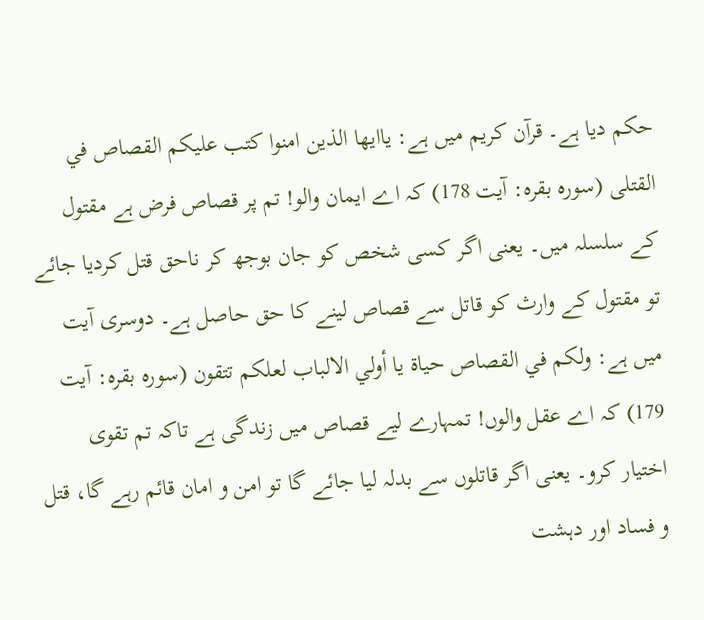حکم دیا ہے۔ قرآن کریم میں ہے: ياايها الذين امنوا كتب عليكم القصاص في القتلى (سورہ بقرہ: آیت 178) کہ اے ایمان والو! تم پر قصاص فرض ہے مقتول کے سلسلہ میں۔ یعنی اگر کسی شخص کو جان بوجھ کر ناحق قتل کردیا جائے تو مقتول کے وارث کو قاتل سے قصاص لینے کا حق حاصل ہے۔ دوسری آیت میں ہے: ولكم في القصاص حياة يا أولي الالباب لعلكم تتقون (سورہ بقرہ: آیت 179) کہ اے عقل والوں! تمہارے لیے قصاص میں زندگی ہے تاکہ تم تقوی اختیار کرو۔ یعنی اگر قاتلوں سے بدلہ لیا جائے گا تو امن و امان قائم رہے گا، قتل و فساد اور دہشت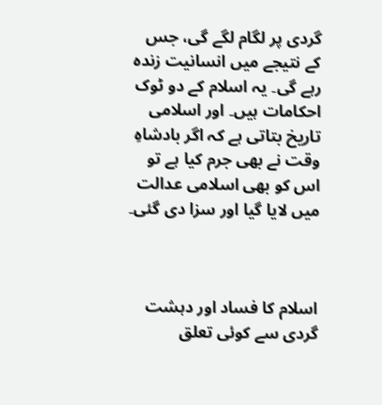گردی پر لگام لگے گی، جس کے نتیجے میں انسانیت زندہ رہے گی۔ یہ اسلام کے دو ٹوک احکامات ہیں۔ اور اسلامی تاریخ بتاتی ہے کہ اگر بادشاہِ وقت نے بھی جرم کیا ہے تو اس کو بھی اسلامی عدالت میں لایا گیا اور سزا دی گئی۔



اسلام کا فساد اور دہشت گردی سے کوئی تعلق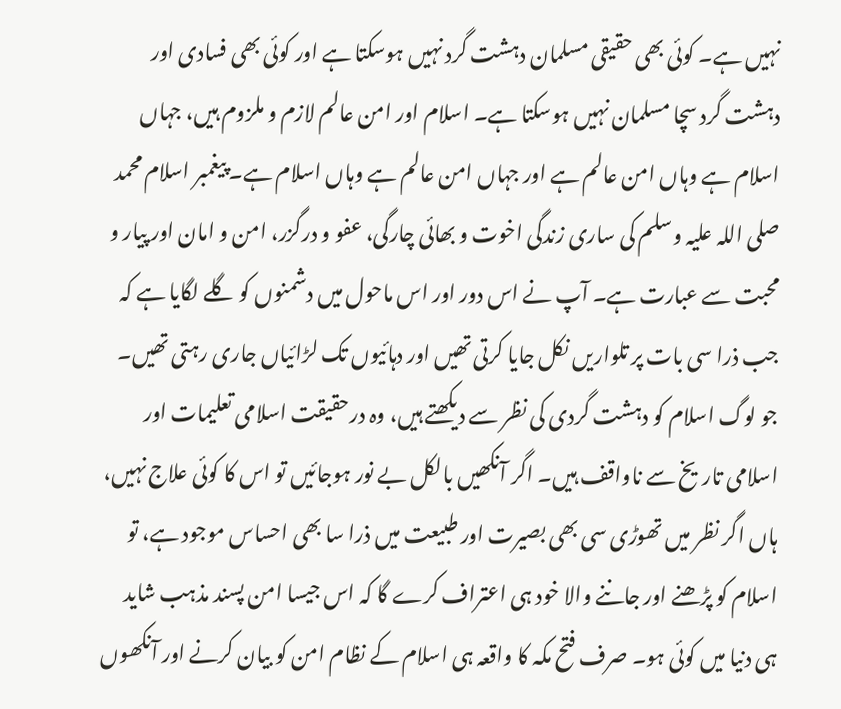نہیں ہے۔ کوئی بھی حقیقی مسلمان دہشت گرد نہیں ہوسکتا ہے اور کوئی بھی فسادی اور دہشت گرد سچا مسلمان نہیں ہوسکتا ہے۔ اسلام اور امن عالم لازم و ملزوم ہیں، جہاں اسلام ہے وہاں امن عالم ہے اور جہاں امن عالم ہے وہاں اسلام ہے۔ پیغمبر اسلام محمد صلی اللہ علیہ وسلم کی ساری زندگی اخوت و بھائی چارگی، عفو و درگزر، امن و امان اور پیار و محبت سے عبارت ہے۔ آپ نے اس دور اور اس ماحول میں دشمنوں کو گلے لگایا ہے کہ جب ذرا سی بات پر تلواریں نکل جایا کرتی تھیں اور دہائیوں تک لڑائیاں جاری رہتی تھیں۔ جو لوگ اسلام کو دہشت گردی کی نظر سے دیکھتے ہیں، وہ درحقیقت اسلامی تعلیمات اور اسلامی تاریخ سے ناواقف ہیں۔ اگر آنکھیں بالکل بے نور ہوجائیں تو اس کا کوئی علاج نہیں، ہاں اگر نظر میں تھوڑی سی بھی بصیرت اور طبیعت میں ذرا سا بھی احساس موجود ہے، تو اسلام کو پڑھنے اور جاننے والا خود ہی اعتراف کرے گا کہ اس جیسا امن پسند مذہب شاید ہی دنیا میں کوئی ہو۔ صرف فتح مکہ کا واقعہ ہی اسلام کے نظام امن کو بیان کرنے اور آنکھوں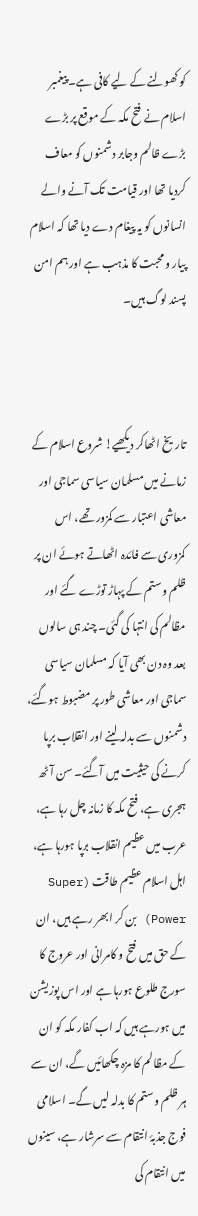کو کھولنے کے لیے کافی ہے۔ پیغمبر اسلام نے فتح مکہ کے موقع پر بڑے بڑے ظالم وجابر دشمنوں کو معاف کردیا تھا اور قیامت تک آنے والے انسانوں کو یہ پیغام دے دیا تھا کہ اسلام پیار و محبت کا مذہب ہے اور ہم امن پسند لوگ ہیں۔



تاریخ اٹھاکر دیکھیے! شروع اسلام کے زمانے میں مسلمان سیاسی سماجی اور معاشی اعتبار سے کمزور تھے، اس کمزوری سے فائدہ اٹھاتے ہوئے ان پر ظلم وستم کے پہاڑ توڑے گئے اور مظالم کی انتہا کی گئی۔ چند ہی سالوں بعد وہ دن بھی آیا کہ مسلمان سیاسی سماجی اور معاشی طور پر مضبوط ہوگئے، دشمنوں سے بدلہ لینے اور انقلاب برپا کرنے کی حیثیت میں آگئے۔ سن آٹھ ہجری ہے، فتح مکہ کا زمانہ چل رہا ہے، عرب میں عظیم انقلاب برپا ہورہا ہے، اہل اسلام عظیم طاقت (Super Power) بن کر ابھر رہے ہیں، ان کے حق میں فتح و کامرانی اور عروج کا سورج طلوع ہورہا ہے اور اس پوزیشن میں ہورہے ہیں کہ اب کفار مکہ کو ان کے مظالم کا مزہ چکھائیں گے، ان سے ہر ظلم وستم کا بدلہ لیں گے۔ اسلامی فوج جذبۂ انتقام سے سرشار ہے، سینوں میں انتقام کی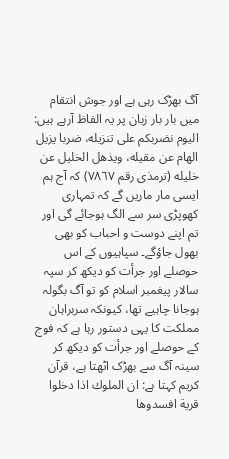آگ بھڑک رہی ہے اور جوش انتقام میں بار بار زبان پر یہ الفاظ آرہے ہیں: اليوم نضربكم على تنزيله، ضربا يزيل الهام عن مقيله، ويذهل الخليل عن خليله (ترمذی رقم ٧٨٦٧) کہ آج ہم ایسی مار ماریں گے کہ تمہاری کھوپڑی سر سے الگ ہوجائے گی اور تم اپنے دوست و احباب کو بھی بھول جاؤگے۔ سپاہیوں کے اس حوصلے اور جرأت کو دیکھ کر سپہ سالار پیغمبر اسلام کو تو آگ بگولہ ہوجانا چاہیے تھا، کیونکہ سربراہان مملکت کا یہی دستور رہا ہے کہ فوج کے حوصلے اور جرأت کو دیکھ کر سینہ آگ سے بھڑک اٹھتا ہے، قرآن کریم کہتا ہے: ان الملوك اذا دخلوا قرية افسدوها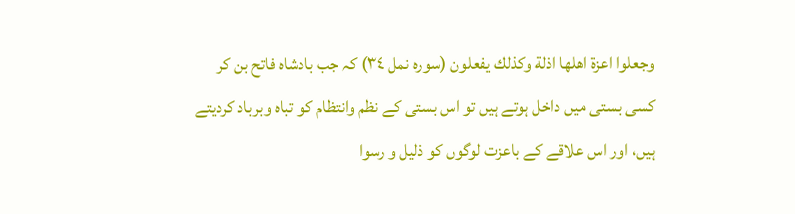وجعلوا اعزة اهلها اذلة وكذلك يفعلون (سوره نمل ٣٤) کہ جب بادشاہ فاتح بن کر کسی بستی میں داخل ہوتے ہیں تو اس بستی کے نظم وانتظام کو تباہ وبرباد کردیتے ہیں، اور اس علاقے کے باعزت لوگوں کو ذلیل و رسوا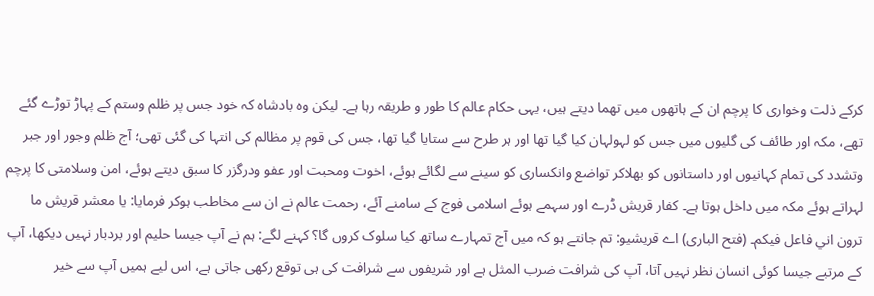کرکے ذلت وخواری کا پرچم ان کے ہاتھوں میں تھما دیتے ہیں، یہی حکام عالم کا طور و طریقہ رہا ہے۔ لیکن وہ بادشاہ کہ خود جس پر ظلم وستم کے پہاڑ توڑے گئے تھے، مکہ اور طائف کی گلیوں میں جس کو لہولہان کیا گیا تھا اور ہر طرح سے ستایا گیا تھا، جس کی قوم پر مظالم کی انتہا کی گئی تھی؛ آج ظلم وجور اور جبر وتشدد کی تمام کہانیوں اور داستانوں کو بھلاکر تواضع وانکساری کو سینے سے لگائے ہوئے، اخوت ومحبت اور عفو ودرگزر کا سبق دیتے ہوئے، امن وسلامتی کا پرچم لہراتے ہوئے مکہ میں داخل ہوتا ہے۔ کفار قریش ڈرے اور سہمے ہوئے اسلامی فوج کے سامنے آئے، رحمت عالم نے ان سے مخاطب ہوکر فرمایا: يا معشر قريش ما ترون اني فاعل فيكم۔ (فتح الباری) اے قریشیو: تم جانتے ہو کہ میں آج تمہارے ساتھ کیا سلوک کروں گا؟ کہنے لگے: ہم نے آپ جیسا حلیم اور بردبار نہیں دیکھا، آپ کے مرتبے جیسا کوئی انسان نظر نہیں آتا، آپ کی شرافت ضرب المثل ہے اور شریفوں سے شرافت کی ہی توقع رکھی جاتی ہے، اس لیے ہمیں آپ سے خیر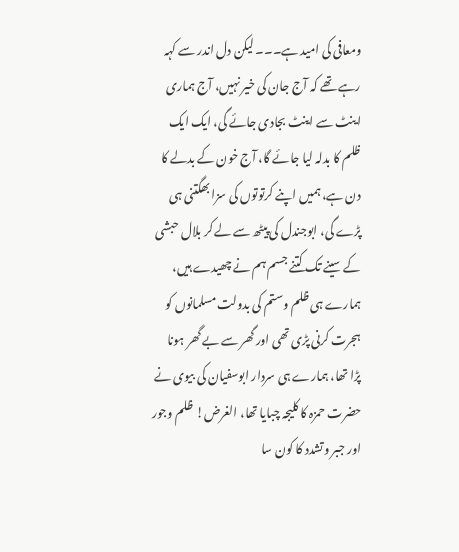ومعافی کی امید ہے۔۔۔ لیکن دل اندر سے کہہ رہے تھے کہ آج جان کی خیر نہیں، آج ہماری اینٹ سے اینٹ بجادی جائے گی، ایک ایک ظلم کا بدلہ لیا جائے گا، آج خون کے بدلے کا دن ہے، ہمیں اپنے کرتوتوں کی سزا بھگتنی ہی پڑے گی، ابوجندل کی پیٹھ سے لے کر بلال حبشی کے سینے تک کتنے جسم ہم نے چھیدے ہیں، ہمارے ہی ظلم وستم کی بدولت مسلمانوں کو ہجرت کرنی پڑی تھی اور گھر سے بے گھر ہونا پڑا تھا، ہمارے ہی سردار ابوسفیان کی بیوی نے حضرت حمزہ کا کلیجہ چبایا تھا، الغرض! ظلم وجور اور جبر وتشدد کا کون سا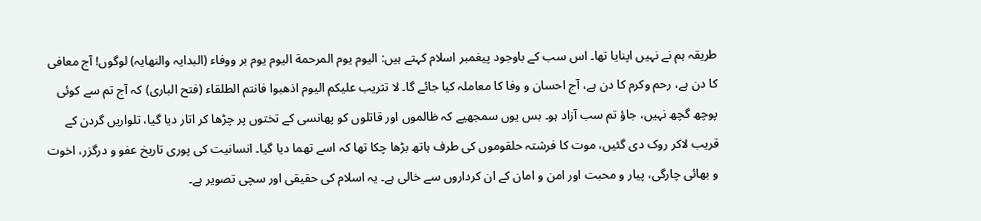طریقہ ہم نے نہیں اپنایا تھا۔ اس سب کے باوجود پیغمبر اسلام کہتے ہیں: اليوم يوم المرحمة اليوم يوم بر ووفاء (البدایہ والنهایہ) لوگوں! آج معافی کا دن ہے، رحم وکرم کا دن ہے، آج احسان و وفا کا معاملہ کیا جائے گا۔ لا تثريب عليكم اليوم اذهبوا فانتم الطلقاء (فتح الباری) کہ آج تم سے کوئی پوچھ گچھ نہیں، جاؤ تم سب آزاد ہو۔ بس یوں سمجھیے کہ ظالموں اور قاتلوں کو پھانسی کے تختوں پر چڑھا کر اتار دیا گیا، تلواریں گردن کے قریب لاکر روک دی گئیں، موت کا فرشتہ حلقوموں کی طرف ہاتھ بڑھا چکا تھا کہ اسے تھما دیا گیا۔ انسانیت کی پوری تاریخ عفو و درگزر، اخوت و بھائی چارگی، پیار و محبت اور امن و امان کے ان کرداروں سے خالی ہے۔ یہ اسلام کی حقیقی اور سچی تصویر ہے۔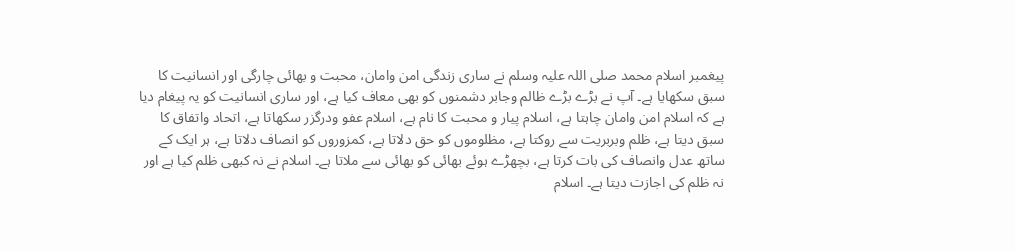پیغمبر اسلام محمد صلی اللہ علیہ وسلم نے ساری زندگی امن وامان، محبت و بھائی چارگی اور انسانیت کا سبق سکھایا ہے۔ آپ نے بڑے بڑے ظالم وجابر دشمنوں کو بھی معاف کیا ہے، اور ساری انسانیت کو یہ پیغام دیا ہے کہ اسلام امن وامان چاہتا ہے، اسلام پیار و محبت کا نام ہے، اسلام عفو ودرگزر سکھاتا ہے، اتحاد واتفاق کا سبق دیتا ہے، ظلم وبربریت سے روکتا ہے، مظلوموں کو حق دلاتا ہے، کمزوروں کو انصاف دلاتا ہے، ہر ایک کے ساتھ عدل وانصاف کی بات کرتا ہے، بچھڑے ہوئے بھائی کو بھائی سے ملاتا ہے۔ اسلام نے نہ کبھی ظلم کیا ہے اور نہ ظلم کی اجازت دیتا ہے۔ اسلام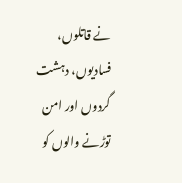نے قاتلوں، فسادیوں، دہشت گردوں اور امن توڑنے والوں کو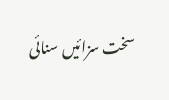سخت سزائیں سنائی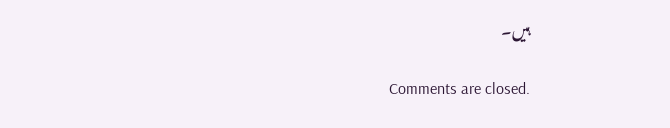ہیں۔

Comments are closed.